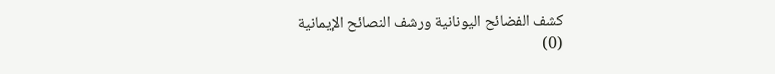كشف الفضائح اليونانية ورشف النصائح الإيمانية
(0)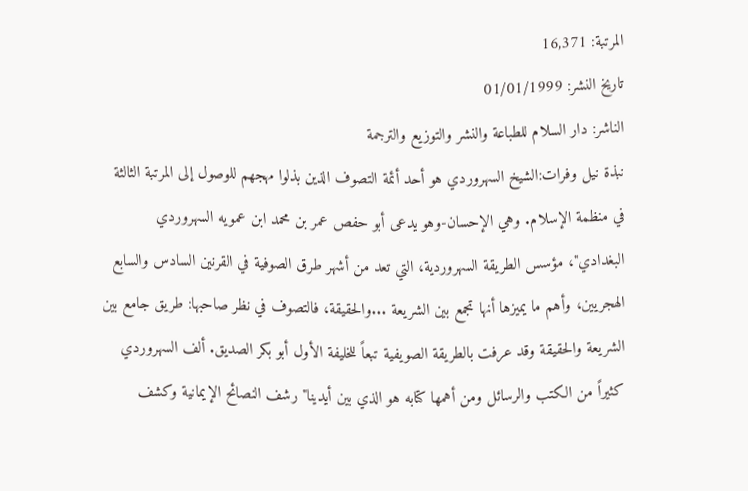المرتبة: 16,371
تاريخ النشر: 01/01/1999
الناشر: دار السلام للطباعة والنشر والتوزيع والترجمة
نبذة نيل وفرات:الشيخ السهروردي هو أحد أئمة التصوف الذين بذلوا مهجهم للوصول إلى المرتبة الثالثة في منظمة الإسلام. وهي الإحسان-وهو يدعى أبو حفص عمر بن محمد ابن عمويه السهروردي البغدادي"، مؤسس الطريقة السهروردية، التي تعد من أشهر طرق الصوفية في القرنين السادس والسابع الهجريين، وأهم ما يميزها أنها تجمع بين الشريعة ...والحقيقة، فالتصوف في نظر صاحبها: طريق جامع بين الشريعة والحقيقة وقد عرفت بالطريقة الصويفية تبعاً للخليفة الأول أبو بكر الصديق. ألف السهروردي كثيراً من الكتب والرسائل ومن أهمها كتابه هو الذي بين أيدينا" رشف النصائح الإيمانية وكشف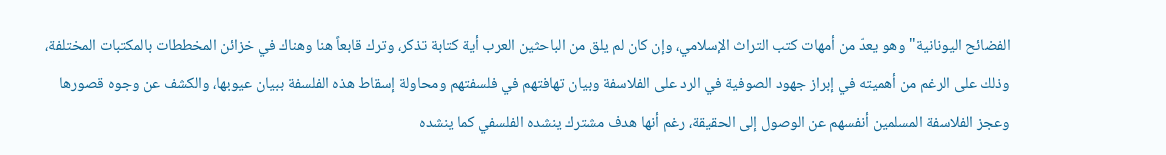الفضائح اليونانية" وهو يعدّ من أمهات كتب التراث الإسلامي، وإن كان لم يلق من الباحثين العرب أية كتابة تذكر، وترك قابعاً هنا وهناك في خزائن المخططات بالمكتبات المختلفة، وذلك على الرغم من أهميته في إبراز جهود الصوفية في الرد على الفلاسفة وبيان تهافتهم في فلسفتهم ومحاولة إسقاط هذه الفلسفة ببيان عيوبها، والكشف عن وجوه قصورها وعجز الفلاسفة المسلمين أنفسهم عن الوصول إلى الحقيقة، رغم أنها هدف مشترك ينشده الفلسفي كما ينشده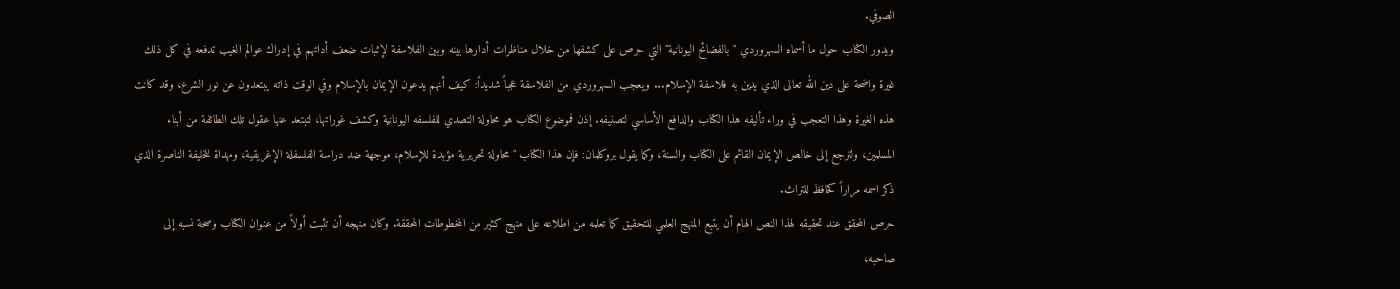الصوفي.
ويدور الكتاب حول ما أسماه السهروردي "بالفضائح اليونانية" التي حرص على كشفها من خلال مناظرات أدارها بينه وبين الفلاسفة لإثبات ضعف أداتهم في إدراك عوالم الغيب تدفعه في كل ذلك غيرة واضحة على دين الله تعالى الذي يدين به فلاسفة الإسلام... ويعجب السهروردي من الفلاسفة عجباً شديداً: كيف أنهم يدعون الإيمان بالإسلام وفي الوقت ذاته يبتعدون عن نور الشرع، وقد كانت هذه الغيرة وهذا التعجب في وراء تأليفه هذا الكتاب والدافع الأساسي لتصنيفه. إذن فموضوع الكتاب هو محاولة التصدي للفلسفه اليونانية وكشف غوراتها، لتبتعد عنها عقول تلك الطائفة من أبناء المسلمين، ولترجع إلى خالص الإيمان القائم على الكتاب والسنة، وكما يقول بروكلمان: فإن هذا الكتاب "محاولة تحريرية مؤبدة للإسلام، موجهة ضد دراسة الفلسفلة الإغريقية، ومهداة للخليفة الناصرة الذي ذكر اسمه مراراً كحافظ للتراث.
حرص المحقق عند تحقيقه لهذا النص الهام أن يتبع المنهج العلمي للتحقيق كما تعلمه من اطلاعه على منهج كثير من المخطوطات المحققة. وكان منهجه أن تثبت أولاً من عنوان الكتاب وصحة نسبه إلى صاحبه،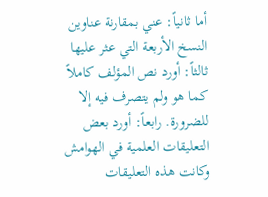أما ثانياً: عني بمقارنة عناوين النسخ الأربعة التي عثر عليها ثالثاً: أورد نص المؤلف كاملاً كما هو ولم يتصرف فيه إلا للضرورة. رابعاً: أورد بعض التعليقات العلمية في الهوامش وكانت هذه التعليقات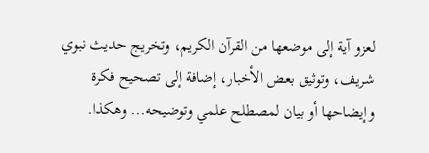لعزو آية إلى موضعها من القرآن الكريم، وتخريج حديث نبوي شريف، وتوثيق بعض الأخبار، إضافة إلى تصحيح فكرة وإيضاحها أو بيان لمصطلح علمي وتوضيحه... وهكذا.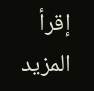إقرأ المزيد